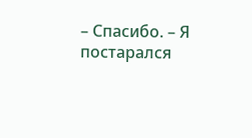– Спасибо. – Я постарался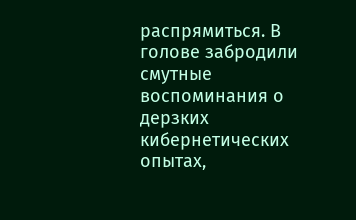распрямиться. В голове забродили смутные воспоминания о дерзких кибернетических опытах,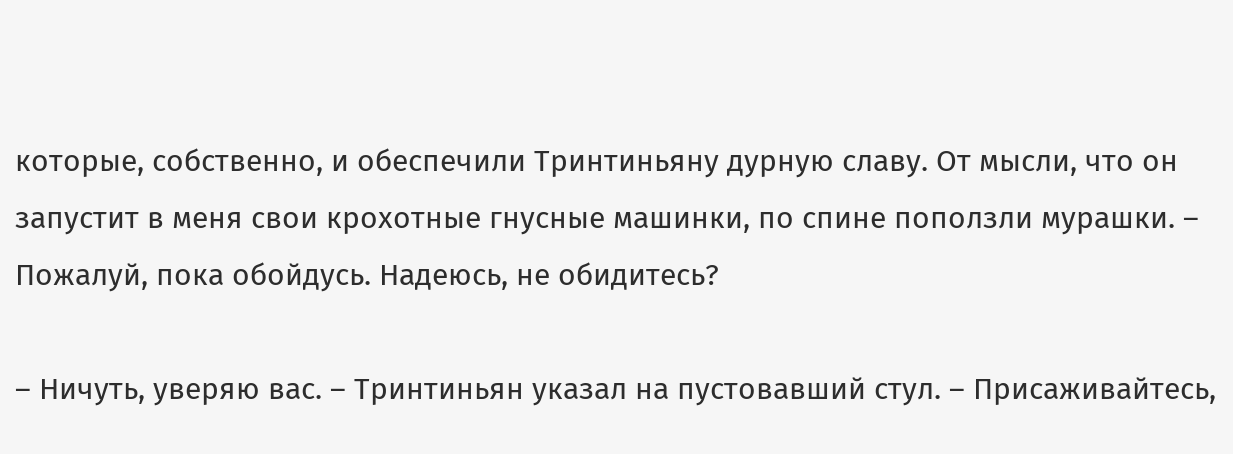которые, собственно, и обеспечили Тринтиньяну дурную славу. От мысли, что он запустит в меня свои крохотные гнусные машинки, по спине поползли мурашки. – Пожалуй, пока обойдусь. Надеюсь, не обидитесь?

– Ничуть, уверяю вас. – Тринтиньян указал на пустовавший стул. – Присаживайтесь,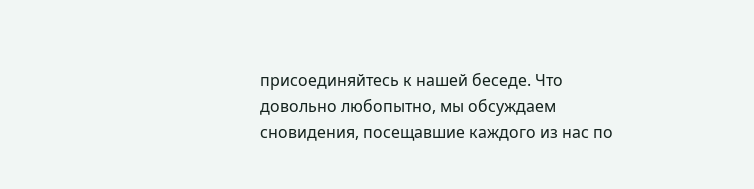присоединяйтесь к нашей беседе. Что довольно любопытно, мы обсуждаем сновидения, посещавшие каждого из нас по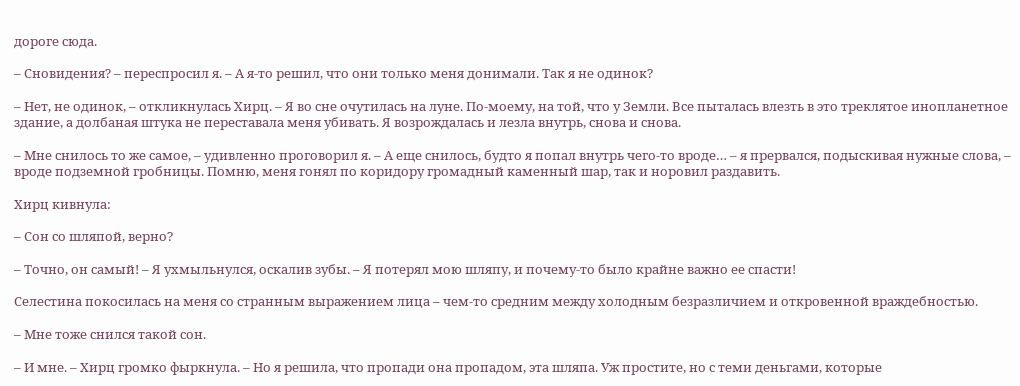дороге сюда.

– Сновидения? – переспросил я. – А я-то решил, что они только меня донимали. Так я не одинок?

– Нет, не одинок, – откликнулась Хирц. – Я во сне очутилась на луне. По-моему, на той, что у Земли. Все пыталась влезть в это треклятое инопланетное здание, а долбаная штука не переставала меня убивать. Я возрождалась и лезла внутрь, снова и снова.

– Мне снилось то же самое, – удивленно проговорил я. – А еще снилось, будто я попал внутрь чего-то вроде… – я прервался, подыскивая нужные слова, – вроде подземной гробницы. Помню, меня гонял по коридору громадный каменный шар, так и норовил раздавить.

Хирц кивнула:

– Сон со шляпой, верно?

– Точно, он самый! – Я ухмыльнулся, оскалив зубы. – Я потерял мою шляпу, и почему-то было крайне важно ее спасти!

Селестина покосилась на меня со странным выражением лица – чем-то средним между холодным безразличием и откровенной враждебностью.

– Мне тоже снился такой сон.

– И мне. – Хирц громко фыркнула. – Но я решила, что пропади она пропадом, эта шляпа. Уж простите, но с теми деньгами, которые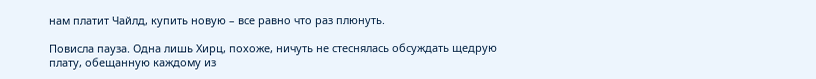нам платит Чайлд, купить новую – все равно что раз плюнуть.

Повисла пауза. Одна лишь Хирц, похоже, ничуть не стеснялась обсуждать щедрую плату, обещанную каждому из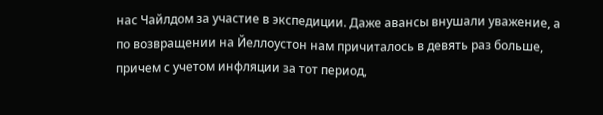нас Чайлдом за участие в экспедиции. Даже авансы внушали уважение, а по возвращении на Йеллоустон нам причиталось в девять раз больше, причем с учетом инфляции за тот период,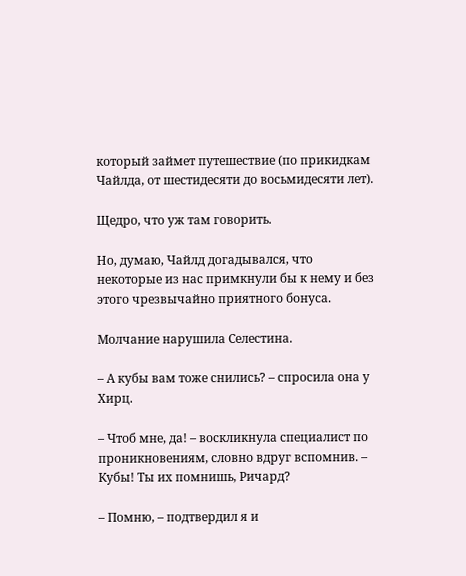который займет путешествие (по прикидкам Чайлда, от шестидесяти до восьмидесяти лет).

Щедро, что уж там говорить.

Но, думаю, Чайлд догадывался, что некоторые из нас примкнули бы к нему и без этого чрезвычайно приятного бонуса.

Молчание нарушила Селестина.

– А кубы вам тоже снились? – спросила она у Хирц.

– Чтоб мне, да! – воскликнула специалист по проникновениям, словно вдруг вспомнив. – Кубы! Ты их помнишь, Ричард?

– Помню, – подтвердил я и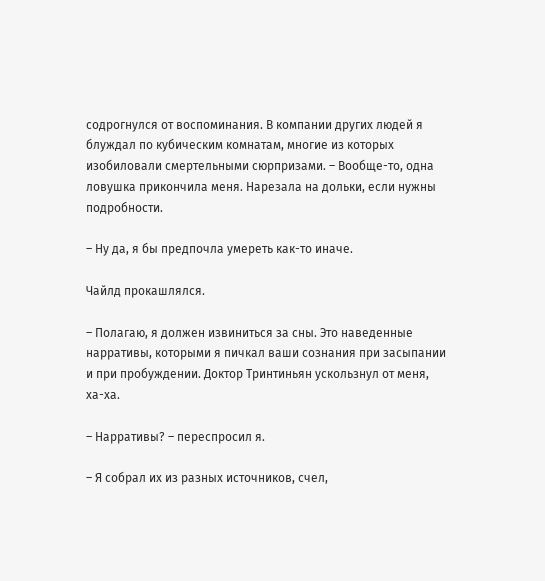содрогнулся от воспоминания. В компании других людей я блуждал по кубическим комнатам, многие из которых изобиловали смертельными сюрпризами. – Вообще-то, одна ловушка прикончила меня. Нарезала на дольки, если нужны подробности.

– Ну да, я бы предпочла умереть как-то иначе.

Чайлд прокашлялся.

– Полагаю, я должен извиниться за сны. Это наведенные нарративы, которыми я пичкал ваши сознания при засыпании и при пробуждении. Доктор Тринтиньян ускользнул от меня, ха-ха.

– Нарративы? – переспросил я.

– Я собрал их из разных источников, счел,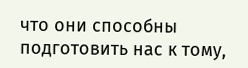что они способны подготовить нас к тому,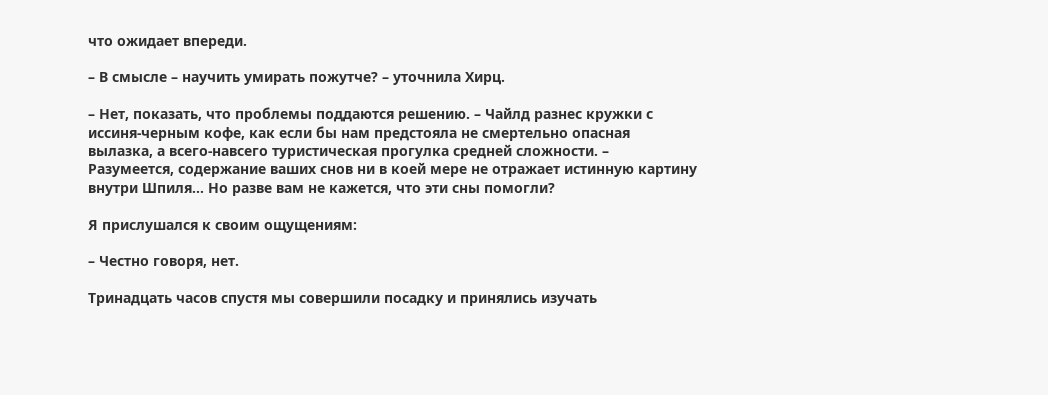что ожидает впереди.

– В смысле – научить умирать пожутче? – уточнила Хирц.

– Нет, показать, что проблемы поддаются решению. – Чайлд разнес кружки с иссиня-черным кофе, как если бы нам предстояла не смертельно опасная вылазка, а всего-навсего туристическая прогулка средней сложности. – Разумеется, содержание ваших снов ни в коей мере не отражает истинную картину внутри Шпиля… Но разве вам не кажется, что эти сны помогли?

Я прислушался к своим ощущениям:

– Честно говоря, нет.

Тринадцать часов спустя мы совершили посадку и принялись изучать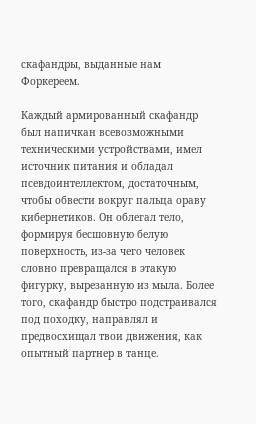скафандры, выданные нам Форкереем.

Каждый армированный скафандр был напичкан всевозможными техническими устройствами, имел источник питания и обладал псевдоинтеллектом, достаточным, чтобы обвести вокруг пальца ораву кибернетиков. Он облегал тело, формируя бесшовную белую поверхность, из-за чего человек словно превращался в этакую фигурку, вырезанную из мыла. Более того, скафандр быстро подстраивался под походку, направлял и предвосхищал твои движения, как опытный партнер в танце.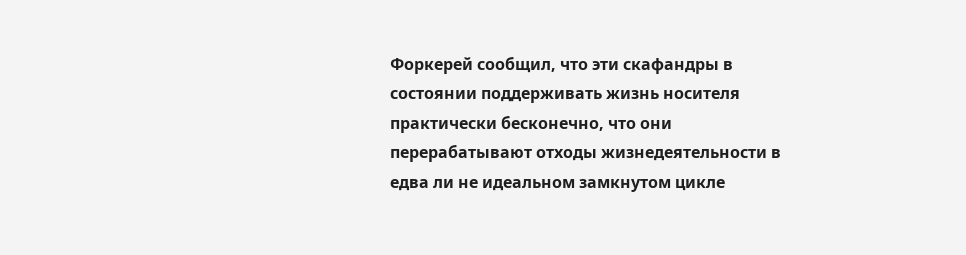Форкерей сообщил, что эти скафандры в состоянии поддерживать жизнь носителя практически бесконечно, что они перерабатывают отходы жизнедеятельности в едва ли не идеальном замкнутом цикле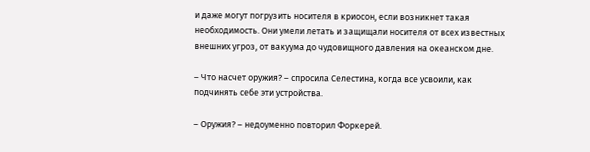и даже могут погрузить носителя в криосон, если возникнет такая необходимость. Они умели летать и защищали носителя от всех известных внешних угроз, от вакуума до чудовищного давления на океанском дне.

– Что насчет оружия? – спросила Селестина, когда все усвоили, как подчинять себе эти устройства.

– Оружия? – недоуменно повторил Форкерей.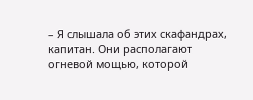– Я слышала об этих скафандрах, капитан. Они располагают огневой мощью, которой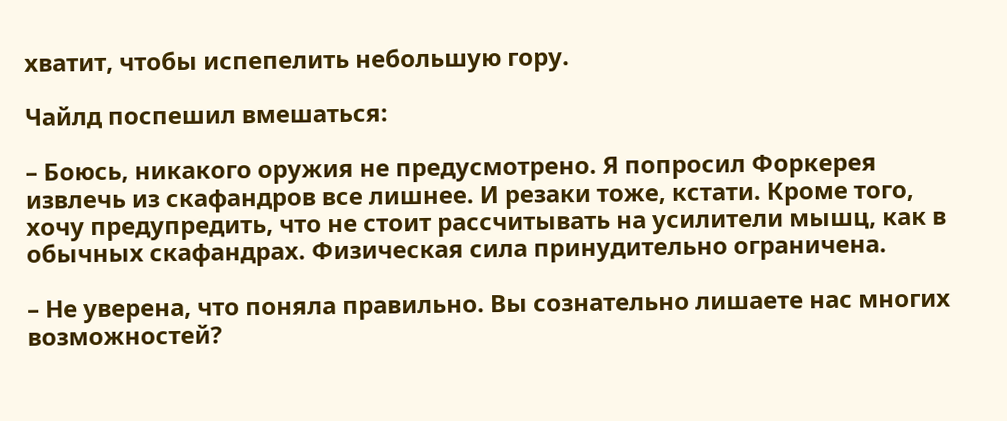хватит, чтобы испепелить небольшую гору.

Чайлд поспешил вмешаться:

– Боюсь, никакого оружия не предусмотрено. Я попросил Форкерея извлечь из скафандров все лишнее. И резаки тоже, кстати. Кроме того, хочу предупредить, что не стоит рассчитывать на усилители мышц, как в обычных скафандрах. Физическая сила принудительно ограничена.

– Не уверена, что поняла правильно. Вы сознательно лишаете нас многих возможностей?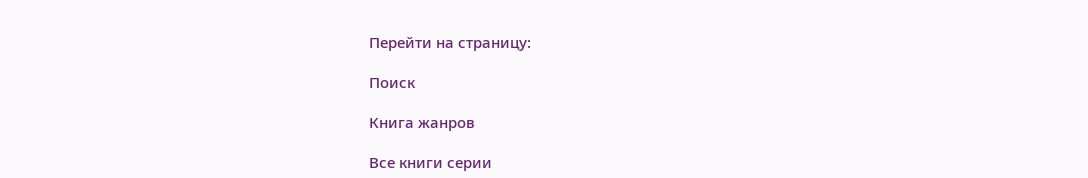Перейти на страницу:

Поиск

Книга жанров

Все книги серии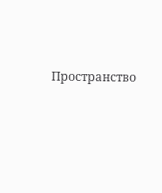Пространство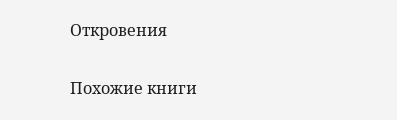Откровения

Похожие книги